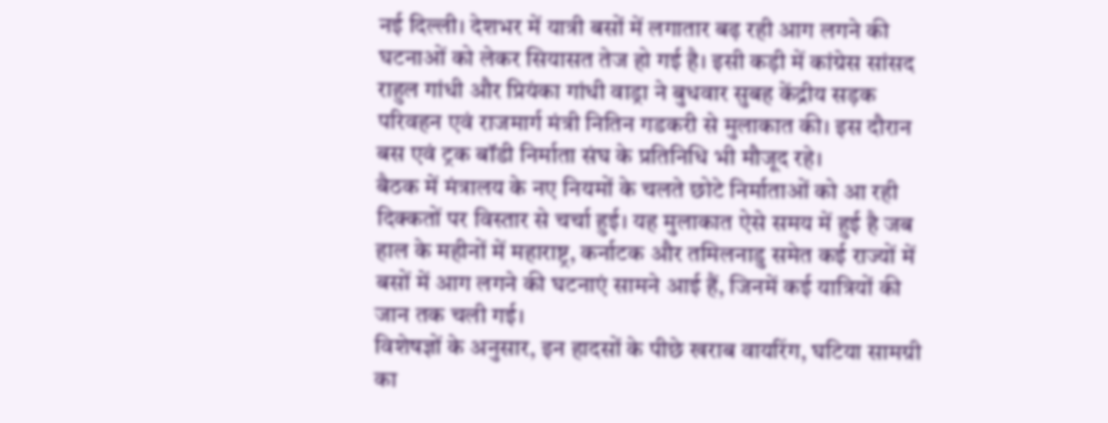नई दिल्ली। देशभर में यात्री बसों में लगातार बढ़ रही आग लगने की घटनाओं को लेकर सियासत तेज हो गई है। इसी कड़ी में कांग्रेस सांसद राहुल गांधी और प्रियंका गांधी वाड्रा ने बुधवार सुबह केंद्रीय सड़क परिवहन एवं राजमार्ग मंत्री नितिन गडकरी से मुलाकात की। इस दौरान बस एवं ट्रक बॉडी निर्माता संघ के प्रतिनिधि भी मौजूद रहे।
बैठक में मंत्रालय के नए नियमों के चलते छोटे निर्माताओं को आ रही दिक्कतों पर विस्तार से चर्चा हुई। यह मुलाकात ऐसे समय में हुई है जब हाल के महीनों में महाराष्ट्र, कर्नाटक और तमिलनाडु समेत कई राज्यों में बसों में आग लगने की घटनाएं सामने आई हैं, जिनमें कई यात्रियों की जान तक चली गई।
विशेषज्ञों के अनुसार, इन हादसों के पीछे खराब वायरिंग, घटिया सामग्री का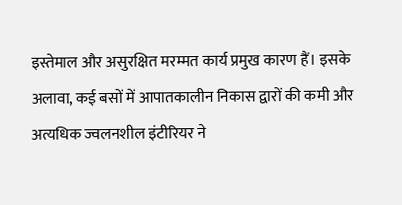इस्तेमाल और असुरक्षित मरम्मत कार्य प्रमुख कारण हैं। इसके अलावा, कई बसों में आपातकालीन निकास द्वारों की कमी और अत्यधिक ज्वलनशील इंटीरियर ने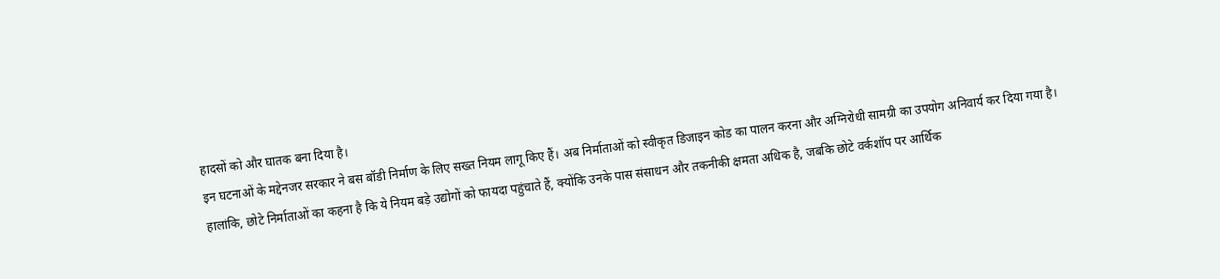हादसों को और घातक बना दिया है।
इन घटनाओं के मद्देनजर सरकार ने बस बॉडी निर्माण के लिए सख्त नियम लागू किए हैं। अब निर्माताओं को स्वीकृत डिजाइन कोड का पालन करना और अग्निरोधी सामग्री का उपयोग अनिवार्य कर दिया गया है।
हालांकि, छोटे निर्माताओं का कहना है कि ये नियम बड़े उद्योगों को फायदा पहुंचाते हैं, क्योंकि उनके पास संसाधन और तकनीकी क्षमता अधिक है, जबकि छोटे वर्कशॉप पर आर्थिक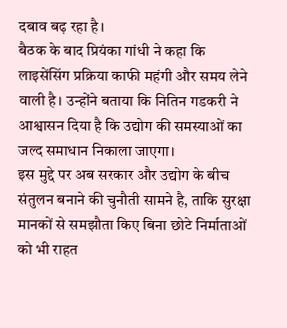दबाव बढ़ रहा है।
बैठक के बाद प्रियंका गांधी ने कहा कि लाइसेंसिंग प्रक्रिया काफी महंगी और समय लेने वाली है। उन्होंने बताया कि नितिन गडकरी ने आश्वासन दिया है कि उद्योग की समस्याओं का जल्द समाधान निकाला जाएगा।
इस मुद्दे पर अब सरकार और उद्योग के बीच संतुलन बनाने की चुनौती सामने है, ताकि सुरक्षा मानकों से समझौता किए बिना छोटे निर्माताओं को भी राहत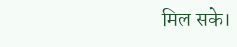मिल सके।